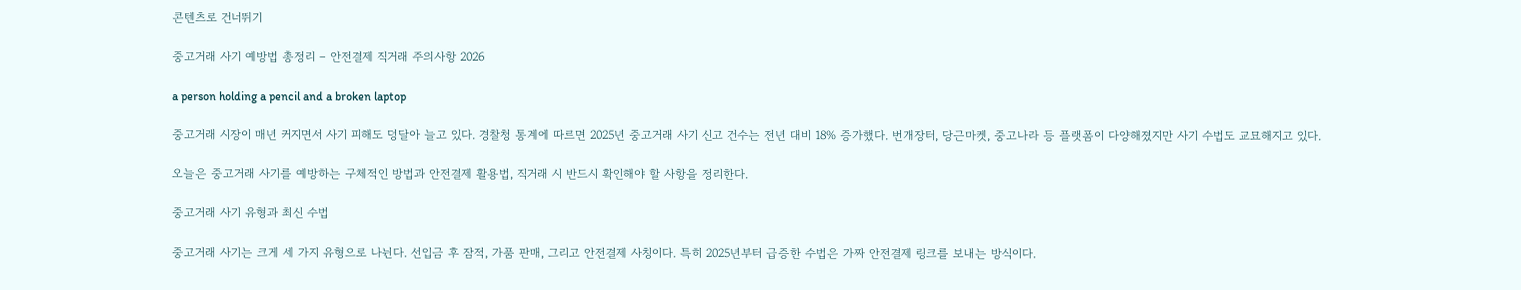콘텐츠로 건너뛰기

중고거래 사기 예방법 총정리 – 안전결제 직거래 주의사항 2026

a person holding a pencil and a broken laptop

중고거래 시장이 매년 커지면서 사기 피해도 덩달아 늘고 있다. 경찰청 통계에 따르면 2025년 중고거래 사기 신고 건수는 전년 대비 18% 증가했다. 번개장터, 당근마켓, 중고나라 등 플랫폼이 다양해졌지만 사기 수법도 교묘해지고 있다.

오늘은 중고거래 사기를 예방하는 구체적인 방법과 안전결제 활용법, 직거래 시 반드시 확인해야 할 사항을 정리한다.

중고거래 사기 유형과 최신 수법

중고거래 사기는 크게 세 가지 유형으로 나뉜다. 선입금 후 잠적, 가품 판매, 그리고 안전결제 사칭이다. 특히 2025년부터 급증한 수법은 가짜 안전결제 링크를 보내는 방식이다.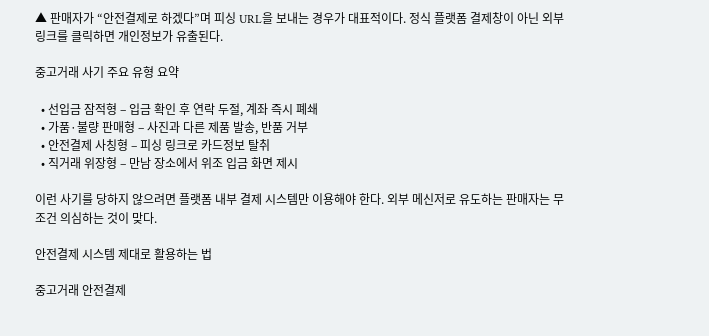▲ 판매자가 “안전결제로 하겠다”며 피싱 URL을 보내는 경우가 대표적이다. 정식 플랫폼 결제창이 아닌 외부 링크를 클릭하면 개인정보가 유출된다.

중고거래 사기 주요 유형 요약

  • 선입금 잠적형 – 입금 확인 후 연락 두절, 계좌 즉시 폐쇄
  • 가품·불량 판매형 – 사진과 다른 제품 발송, 반품 거부
  • 안전결제 사칭형 – 피싱 링크로 카드정보 탈취
  • 직거래 위장형 – 만남 장소에서 위조 입금 화면 제시

이런 사기를 당하지 않으려면 플랫폼 내부 결제 시스템만 이용해야 한다. 외부 메신저로 유도하는 판매자는 무조건 의심하는 것이 맞다.

안전결제 시스템 제대로 활용하는 법

중고거래 안전결제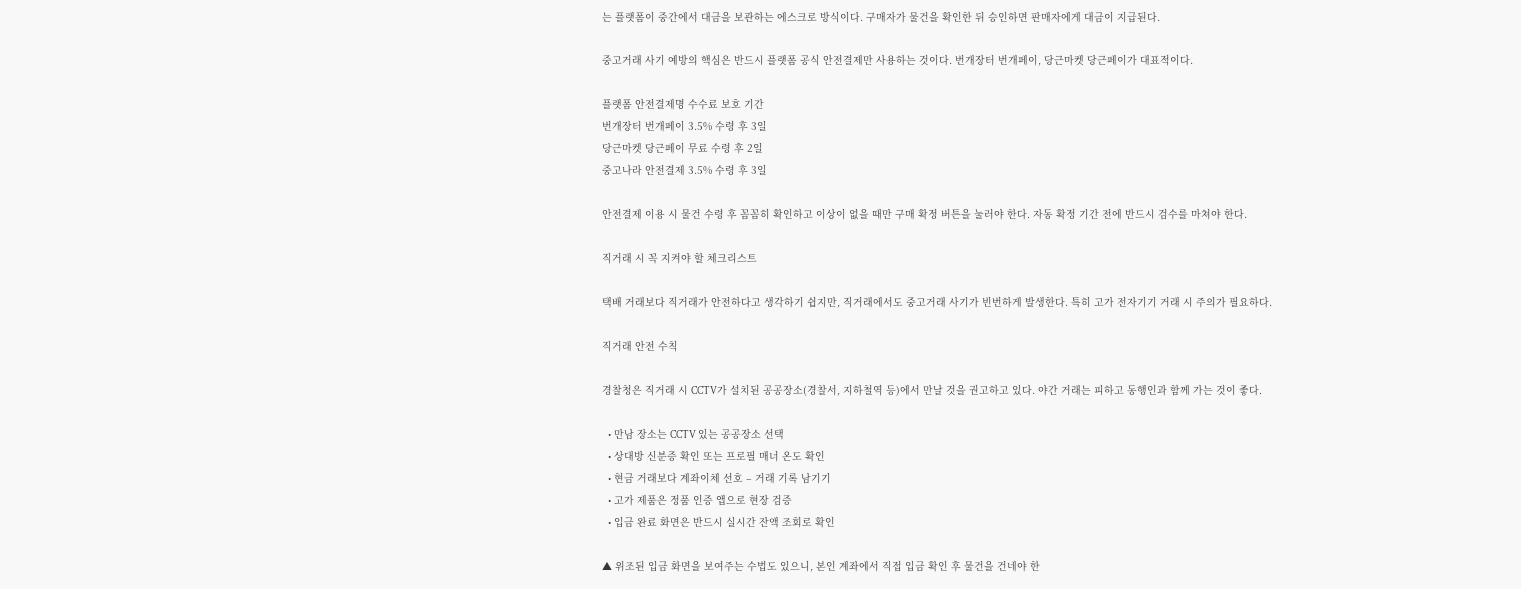는 플랫폼이 중간에서 대금을 보관하는 에스크로 방식이다. 구매자가 물건을 확인한 뒤 승인하면 판매자에게 대금이 지급된다.

중고거래 사기 예방의 핵심은 반드시 플랫폼 공식 안전결제만 사용하는 것이다. 번개장터 번개페이, 당근마켓 당근페이가 대표적이다.

플랫폼 안전결제명 수수료 보호 기간
번개장터 번개페이 3.5% 수령 후 3일
당근마켓 당근페이 무료 수령 후 2일
중고나라 안전결제 3.5% 수령 후 3일

안전결제 이용 시 물건 수령 후 꼼꼼히 확인하고 이상이 없을 때만 구매 확정 버튼을 눌러야 한다. 자동 확정 기간 전에 반드시 검수를 마쳐야 한다.

직거래 시 꼭 지켜야 할 체크리스트

택배 거래보다 직거래가 안전하다고 생각하기 쉽지만, 직거래에서도 중고거래 사기가 빈번하게 발생한다. 특히 고가 전자기기 거래 시 주의가 필요하다.

직거래 안전 수칙

경찰청은 직거래 시 CCTV가 설치된 공공장소(경찰서, 지하철역 등)에서 만날 것을 권고하고 있다. 야간 거래는 피하고 동행인과 함께 가는 것이 좋다.

  • 만남 장소는 CCTV 있는 공공장소 선택
  • 상대방 신분증 확인 또는 프로필 매너 온도 확인
  • 현금 거래보다 계좌이체 선호 – 거래 기록 남기기
  • 고가 제품은 정품 인증 앱으로 현장 검증
  • 입금 완료 화면은 반드시 실시간 잔액 조회로 확인

▲ 위조된 입금 화면을 보여주는 수법도 있으니, 본인 계좌에서 직접 입금 확인 후 물건을 건네야 한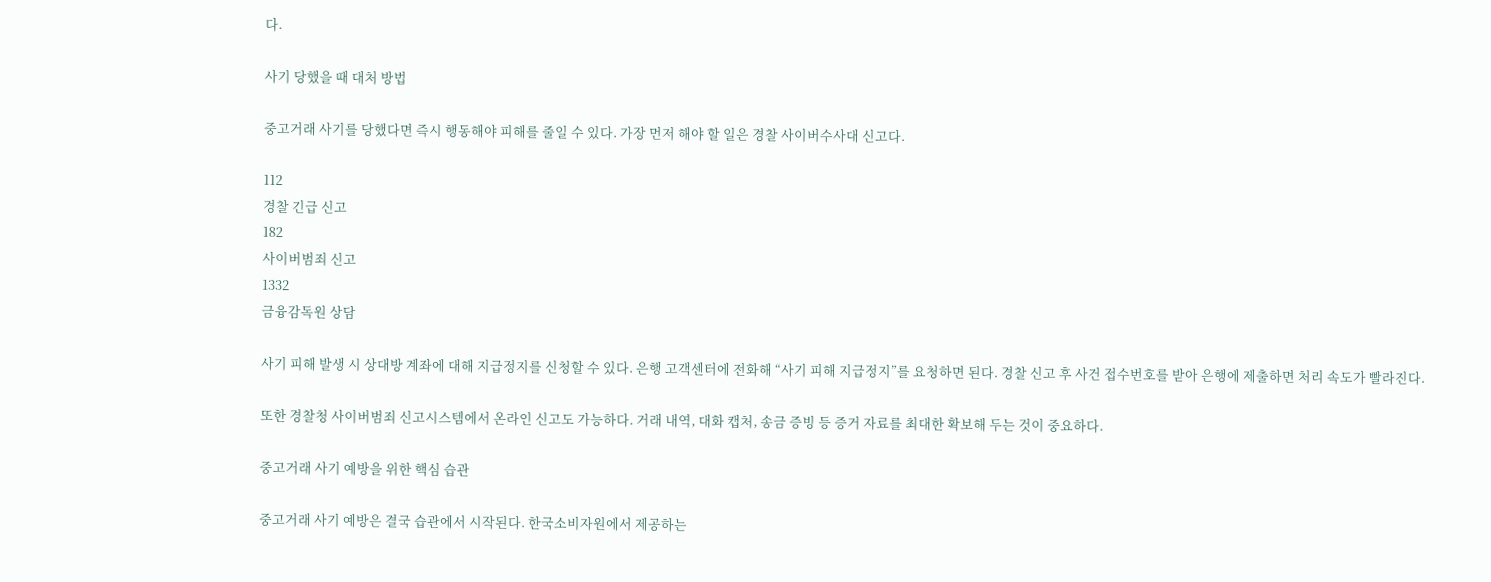다.

사기 당했을 때 대처 방법

중고거래 사기를 당했다면 즉시 행동해야 피해를 줄일 수 있다. 가장 먼저 해야 할 일은 경찰 사이버수사대 신고다.

112
경찰 긴급 신고
182
사이버범죄 신고
1332
금융감독원 상담

사기 피해 발생 시 상대방 계좌에 대해 지급정지를 신청할 수 있다. 은행 고객센터에 전화해 “사기 피해 지급정지”를 요청하면 된다. 경찰 신고 후 사건 접수번호를 받아 은행에 제출하면 처리 속도가 빨라진다.

또한 경찰청 사이버범죄 신고시스템에서 온라인 신고도 가능하다. 거래 내역, 대화 캡처, 송금 증빙 등 증거 자료를 최대한 확보해 두는 것이 중요하다.

중고거래 사기 예방을 위한 핵심 습관

중고거래 사기 예방은 결국 습관에서 시작된다. 한국소비자원에서 제공하는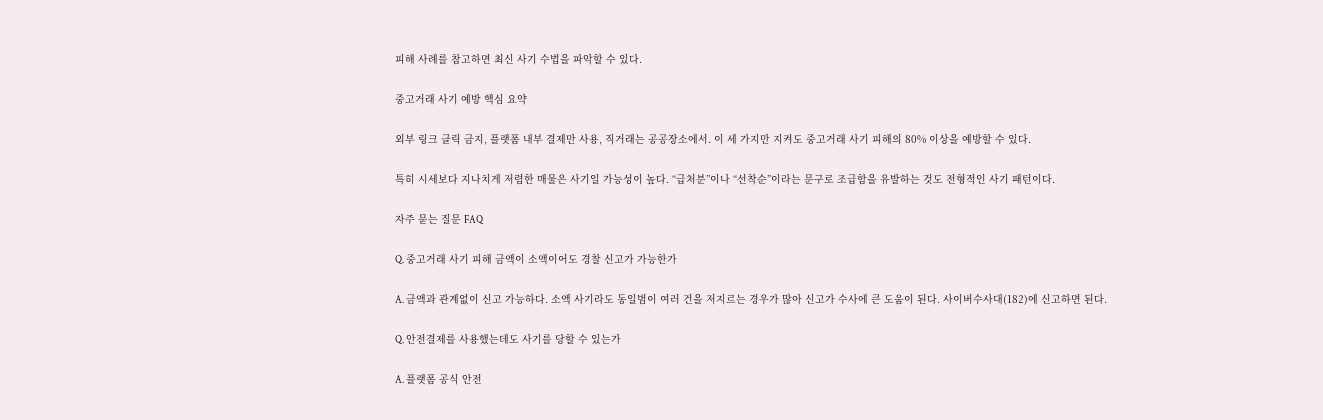피해 사례를 참고하면 최신 사기 수법을 파악할 수 있다.

중고거래 사기 예방 핵심 요약

외부 링크 클릭 금지, 플랫폼 내부 결제만 사용, 직거래는 공공장소에서. 이 세 가지만 지켜도 중고거래 사기 피해의 80% 이상을 예방할 수 있다.

특히 시세보다 지나치게 저렴한 매물은 사기일 가능성이 높다. “급처분”이나 “선착순”이라는 문구로 조급함을 유발하는 것도 전형적인 사기 패턴이다.

자주 묻는 질문 FAQ

Q. 중고거래 사기 피해 금액이 소액이어도 경찰 신고가 가능한가

A. 금액과 관계없이 신고 가능하다. 소액 사기라도 동일범이 여러 건을 저지르는 경우가 많아 신고가 수사에 큰 도움이 된다. 사이버수사대(182)에 신고하면 된다.

Q. 안전결제를 사용했는데도 사기를 당할 수 있는가

A. 플랫폼 공식 안전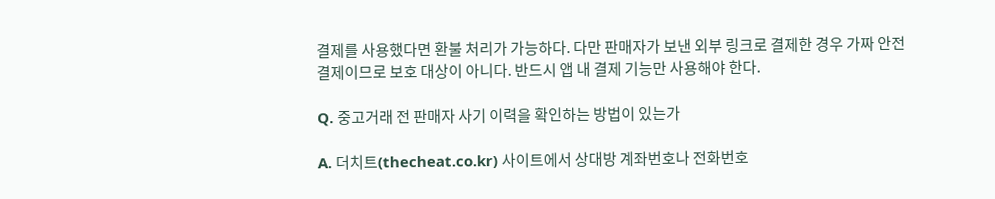결제를 사용했다면 환불 처리가 가능하다. 다만 판매자가 보낸 외부 링크로 결제한 경우 가짜 안전결제이므로 보호 대상이 아니다. 반드시 앱 내 결제 기능만 사용해야 한다.

Q. 중고거래 전 판매자 사기 이력을 확인하는 방법이 있는가

A. 더치트(thecheat.co.kr) 사이트에서 상대방 계좌번호나 전화번호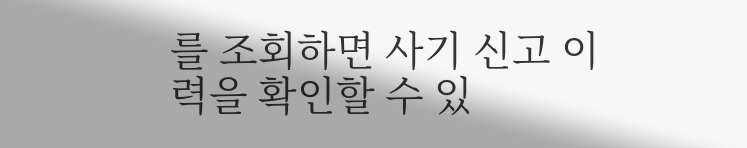를 조회하면 사기 신고 이력을 확인할 수 있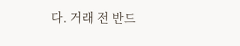다. 거래 전 반드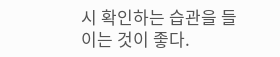시 확인하는 습관을 들이는 것이 좋다.